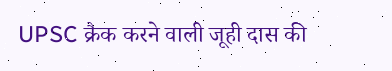UPSC क्रैक करने वाली जूही दास की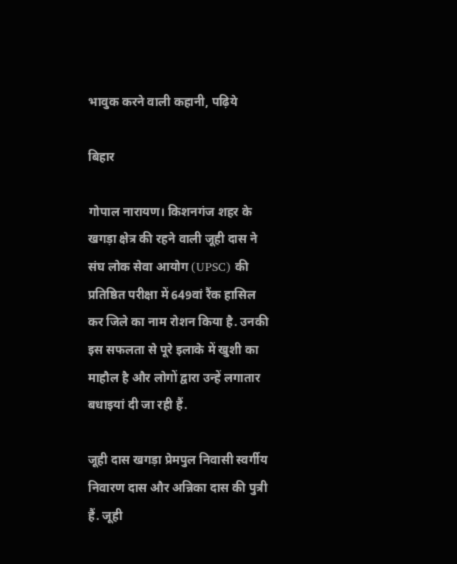भावुक करने वाली कहानी, पढ़िये

बिहार

गोपाल नारायण। किशनगंज शहर के खगड़ा क्षेत्र की रहने वाली जूही दास ने संघ लोक सेवा आयोग (UPSC) की प्रतिष्ठित परीक्षा में 649वां रैंक हासिल कर जिले का नाम रोशन किया है. उनकी इस सफलता से पूरे इलाके में खुशी का माहौल है और लोगों द्वारा उन्हें लगातार बधाइयां दी जा रही हैं.

जूही दास खगड़ा प्रेमपुल निवासी स्वर्गीय निवारण दास और अन्निका दास की पुत्री हैं. जूही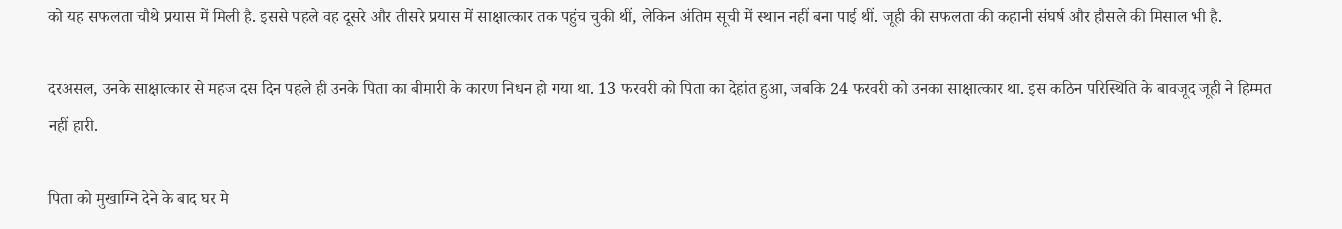को यह सफलता चौथे प्रयास में मिली है. इससे पहले वह दूसरे और तीसरे प्रयास में साक्षात्कार तक पहुंच चुकी थीं, लेकिन अंतिम सूची में स्थान नहीं बना पाई थीं. जूही की सफलता की कहानी संघर्ष और हौसले की मिसाल भी है.

दरअसल, उनके साक्षात्कार से महज दस दिन पहले ही उनके पिता का बीमारी के कारण निधन हो गया था. 13 फरवरी को पिता का देहांत हुआ, जबकि 24 फरवरी को उनका साक्षात्कार था. इस कठिन परिस्थिति के बावजूद जूही ने हिम्मत नहीं हारी.

पिता को मुखाग्नि देने के बाद घर मे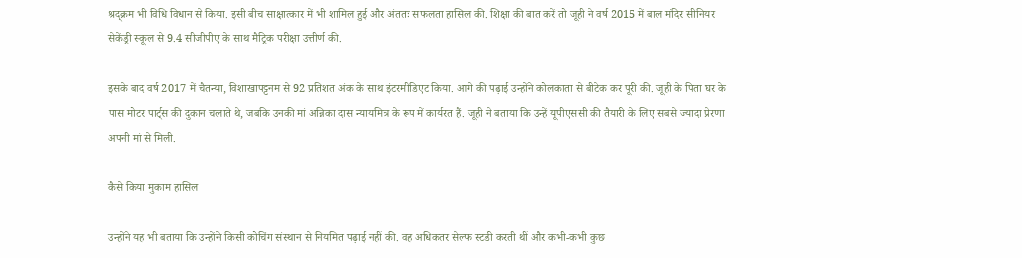श्रद्क्रम भी विधि विधान से किया. इसी बीच साक्षात्कार में भी शामिल हुई और अंततः सफलता हासिल की. शिक्षा की बात करें तो जूही ने वर्ष 2015 में बाल मंदिर सीनियर सेकेंड्री स्कूल से 9.4 सीजीपीए के साथ मैट्रिक परीक्षा उत्तीर्ण की.

इसके बाद वर्ष 2017 में चैतन्या, विशाखापट्टनम से 92 प्रतिशत अंक के साथ इंटरमीडिएट किया. आगे की पढ़ाई उन्होंने कोलकाता से बीटेक कर पूरी की. जूही के पिता घर के पास मोटर पार्ट्स की दुकान चलाते थे, जबकि उनकी मां अन्निका दास न्यायमित्र के रूप में कार्यरत हैं. जूही ने बताया कि उन्हें यूपीएससी की तैयारी के लिए सबसे ज्यादा प्रेरणा अपनी मां से मिली.

कैसे किया मुकाम हासिल

उन्होंने यह भी बताया कि उन्होंने किसी कोचिंग संस्थान से नियमित पढ़ाई नहीं की. वह अधिकतर सेल्फ स्टडी करती थीं और कभी-कभी कुछ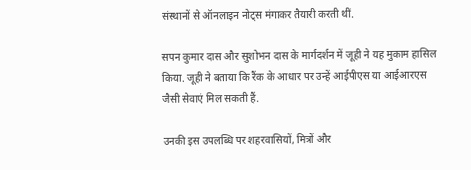संस्थानों से ऑनलाइन नोट्स मंगाकर तैयारी करती थीं.

सपन कुमार दास और सुशोभन दास के मार्गदर्शन में जूही ने यह मुकाम हासिल किया. जूही ने बताया कि रैंक के आधार पर उन्हें आईपीएस या आईआरएस जैसी सेवाएं मिल सकती हैं.

उनकी इस उपलब्धि पर शहरवासियों, मित्रों और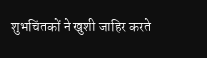शुभचिंतकों ने खुशी जाहिर करते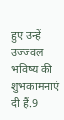हुए उन्हें उज्ज्वल भविष्य की शुभकामनाएं दी हैं.9